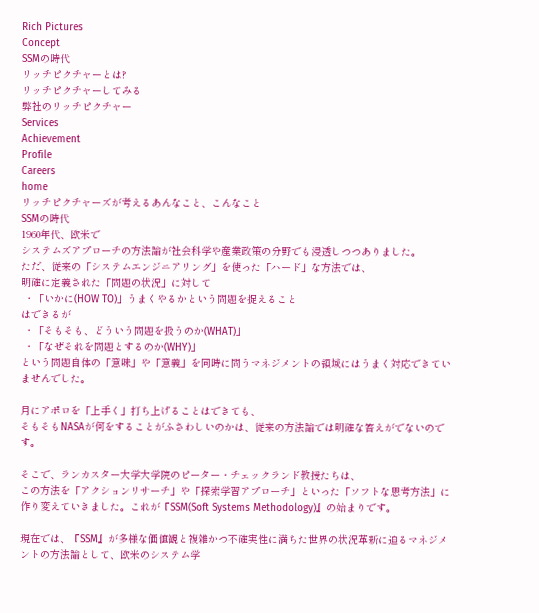Rich Pictures
Concept
SSMの時代
リッチピクチャーとは?
リッチピクチャーしてみる
弊社のリッチピクチャー
Services
Achievement
Profile
Careers
home
リッチピクチャーズが考えるあんなこと、こんなこと
SSMの時代
1960年代、欧米で
システムズアプローチの方法論が社会科学や産業政策の分野でも浸透しつつありました。
ただ、従来の「システムエンジニアリング」を使った「ハード」な方法では、
明確に定義された「問題の状況」に対して
 ・「いかに(HOW TO)」うまくやるかという問題を捉えること
はできるが
 ・「そもそも、どういう問題を扱うのか(WHAT)」
 ・「なぜそれを問題とするのか(WHY)」
という問題自体の「意味」や「意義」を同時に問うマネジメントの領域にはうまく対応できていませんでした。

月にアポロを「上手く」打ち上げることはできても、
そもそもNASAが何をすることがふさわしいのかは、従来の方法論では明確な答えがでないのです。

そこで、ランカスター大学大学院のピーター・チェックランド教授たちは、
この方法を「アクションリサーチ」や「探索学習アプローチ」といった「ソフトな思考方法」に作り変えていきました。これが『SSM(Soft Systems Methodology)』の始まりです。

現在では、『SSM』が多様な価値観と複雑かつ不確実性に満ちた世界の状況革新に迫るマネジメントの方法論として、欧米のシステム学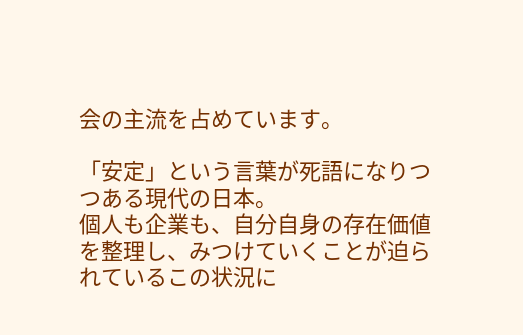会の主流を占めています。

「安定」という言葉が死語になりつつある現代の日本。
個人も企業も、自分自身の存在価値を整理し、みつけていくことが迫られているこの状況に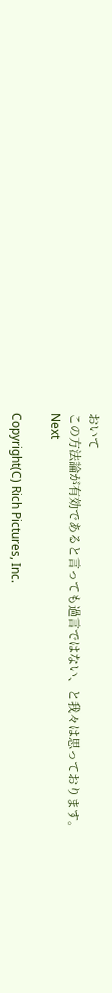おいて
この方法論が有効であると言っても過言ではない、と我々は思っております。
Next

Copyright(C) Rich Pictures, Inc.